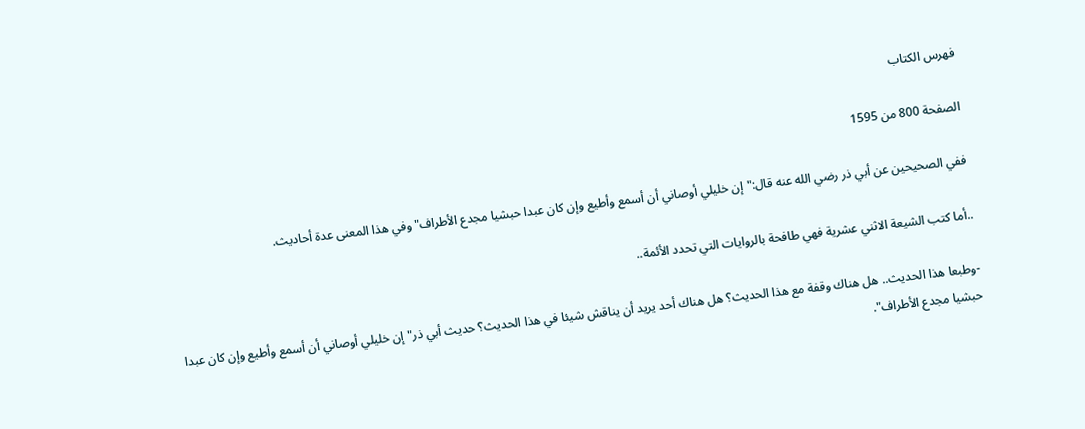فهرس الكتاب

الصفحة 800 من 1595

ففي الصحيحين عن أبي ذر رضي الله عنه قال:"إن خليلي أوصاني أن أسمع وأطيع وإن كان عبدا حبشيا مجدع الأطراف"وفي هذا المعنى عدة أحاديث.

..أما كتب الشيعة الاثني عشرية فهي طافحة بالروايات التي تحدد الأئمة..

-وطبعا هذا الحديث.. هل هناك وقفة مع هذا الحديث؟ هل هناك أحد يريد أن يناقش شيئا في هذا الحديث؟ حديث أبي ذر"إن خليلي أوصاني أن أسمع وأطيع وإن كان عبدا حبشيا مجدع الأطراف".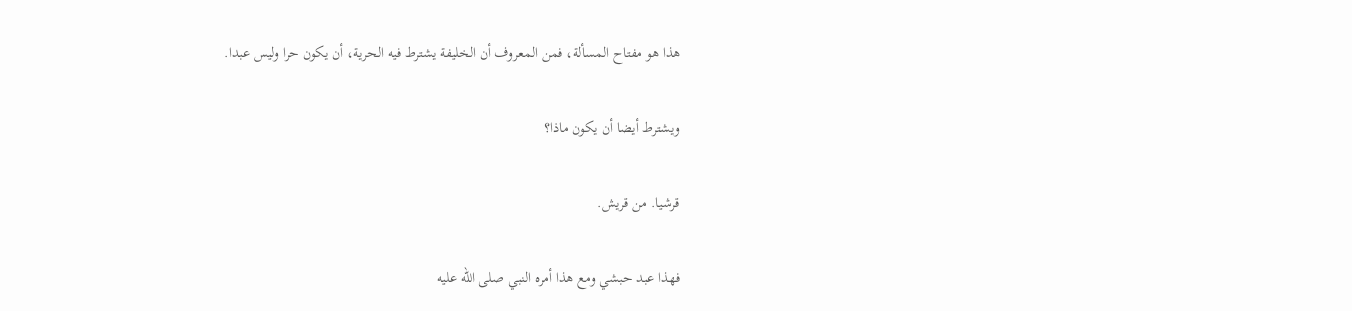هذا هو مفتاح المسألة، فمن المعروف أن الخليفة يشترط فيه الحرية، أن يكون حرا وليس عبدا.

ويشترط أيضا أن يكون ماذا؟

قرشيا. من قريش.

فهذا عبد حبشي ومع هذا أمره النبي صلى الله عليه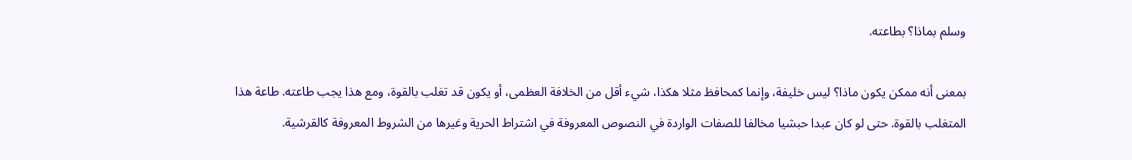وسلم بماذا؟ بطاعته.

بمعنى أنه ممكن يكون ماذا؟ ليس خليفة، وإنما كمحافظ مثلا هكذا، شيء أقل من الخلافة العظمى، أو يكون قد تغلب بالقوة، ومع هذا يجب طاعته. طاعة هذا المتغلب بالقوة. حتى لو كان عبدا حبشيا مخالفا للصفات الواردة في النصوص المعروفة في اشتراط الحرية وغيرها من الشروط المعروفة كالقرشية.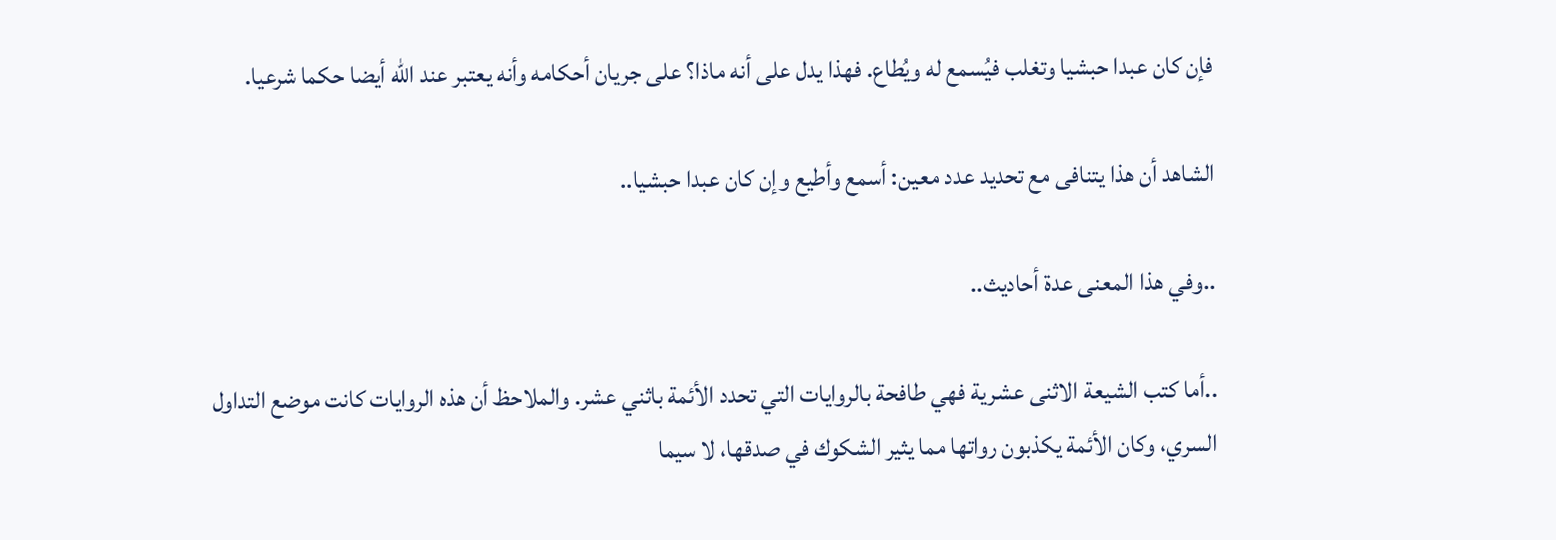فإن كان عبدا حبشيا وتغلب فيُسمع له ويُطاع. فهذا يدل على أنه ماذا؟ على جريان أحكامه وأنه يعتبر عند الله أيضا حكما شرعيا.

الشاهد أن هذا يتنافى مع تحديد عدد معين: أسمع وأطيع وإن كان عبدا حبشيا..

..وفي هذا المعنى عدة أحاديث..

..أما كتب الشيعة الاثنى عشرية فهي طافحة بالروايات التي تحدد الأئمة باثني عشر. والملاحظ أن هذه الروايات كانت موضع التداول السري، وكان الأئمة يكذبون رواتها مما يثير الشكوك في صدقها، لا سيما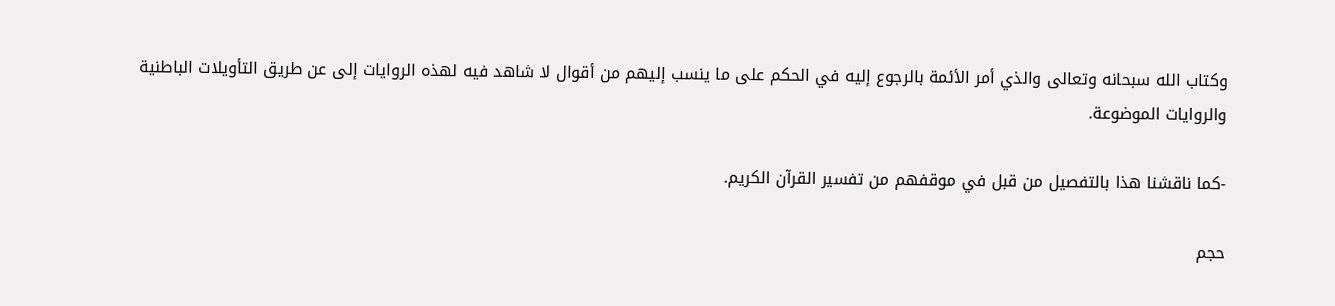وكتاب الله سبحانه وتعالى والذي أمر الأئمة بالرجوع إليه في الحكم على ما ينسب إليهم من أقوال لا شاهد فيه لهذه الروايات إلى عن طريق التأويلات الباطنية والروايات الموضوعة.

-كما ناقشنا هذا بالتفصيل من قبل في موقفهم من تفسير القرآن الكريم.

حجم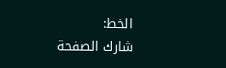الخط:
شارك الصفحة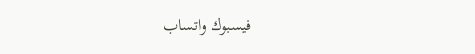فيسبوك واتساب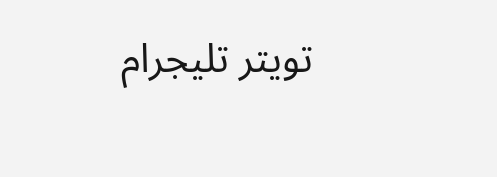تويتر تليجرام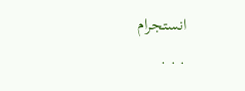انستجرام
. . .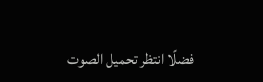فضلًا انتظر تحميل الصوت